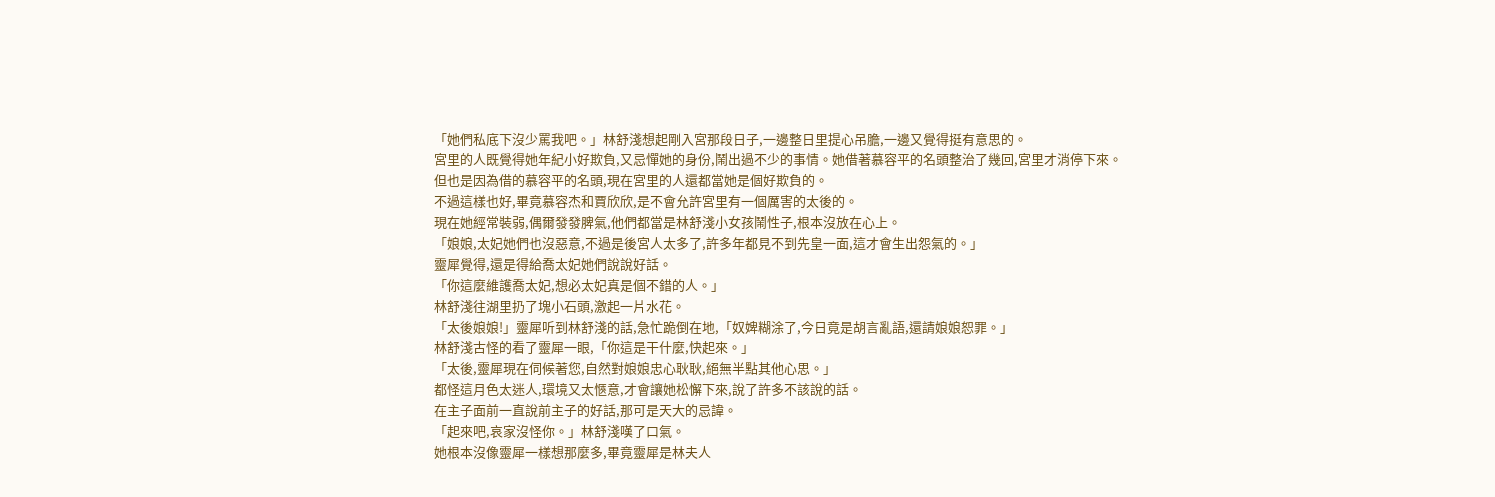「她們私底下沒少罵我吧。」林舒淺想起剛入宮那段日子,一邊整日里提心吊膽,一邊又覺得挺有意思的。
宮里的人既覺得她年紀小好欺負,又忌憚她的身份,鬧出過不少的事情。她借著慕容平的名頭整治了幾回,宮里才消停下來。
但也是因為借的慕容平的名頭,現在宮里的人還都當她是個好欺負的。
不過這樣也好,畢竟慕容杰和賈欣欣,是不會允許宮里有一個厲害的太後的。
現在她經常裝弱,偶爾發發脾氣,他們都當是林舒淺小女孩鬧性子,根本沒放在心上。
「娘娘,太妃她們也沒惡意,不過是後宮人太多了,許多年都見不到先皇一面,這才會生出怨氣的。」
靈犀覺得,還是得給喬太妃她們說說好話。
「你這麼維護喬太妃,想必太妃真是個不錯的人。」
林舒淺往湖里扔了塊小石頭,激起一片水花。
「太後娘娘!」靈犀听到林舒淺的話,急忙跪倒在地,「奴婢糊涂了,今日竟是胡言亂語,還請娘娘恕罪。」
林舒淺古怪的看了靈犀一眼,「你這是干什麼,快起來。」
「太後,靈犀現在伺候著您,自然對娘娘忠心耿耿,絕無半點其他心思。」
都怪這月色太迷人,環境又太愜意,才會讓她松懈下來,說了許多不該說的話。
在主子面前一直說前主子的好話,那可是天大的忌諱。
「起來吧,哀家沒怪你。」林舒淺嘆了口氣。
她根本沒像靈犀一樣想那麼多,畢竟靈犀是林夫人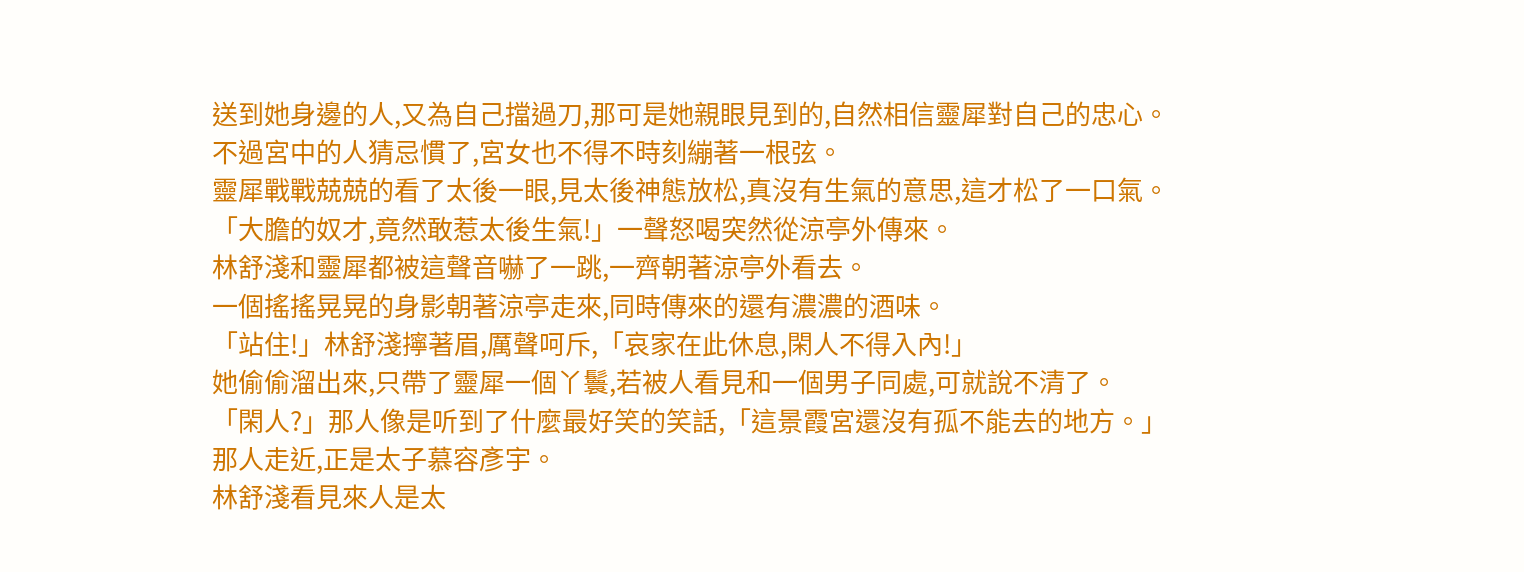送到她身邊的人,又為自己擋過刀,那可是她親眼見到的,自然相信靈犀對自己的忠心。
不過宮中的人猜忌慣了,宮女也不得不時刻繃著一根弦。
靈犀戰戰兢兢的看了太後一眼,見太後神態放松,真沒有生氣的意思,這才松了一口氣。
「大膽的奴才,竟然敢惹太後生氣!」一聲怒喝突然從涼亭外傳來。
林舒淺和靈犀都被這聲音嚇了一跳,一齊朝著涼亭外看去。
一個搖搖晃晃的身影朝著涼亭走來,同時傳來的還有濃濃的酒味。
「站住!」林舒淺擰著眉,厲聲呵斥,「哀家在此休息,閑人不得入內!」
她偷偷溜出來,只帶了靈犀一個丫鬟,若被人看見和一個男子同處,可就說不清了。
「閑人?」那人像是听到了什麼最好笑的笑話,「這景霞宮還沒有孤不能去的地方。」
那人走近,正是太子慕容彥宇。
林舒淺看見來人是太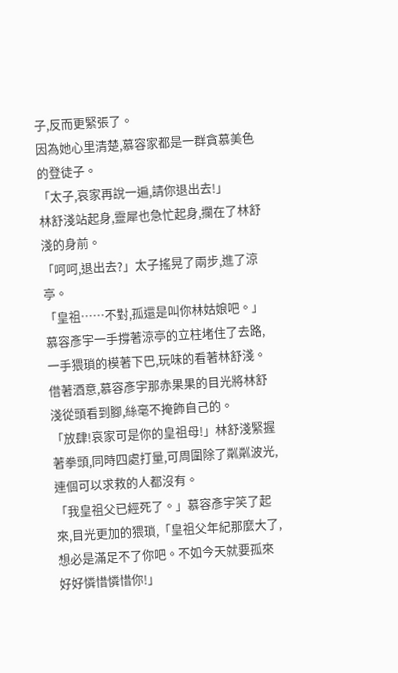子,反而更緊張了。
因為她心里清楚,慕容家都是一群貪慕美色的登徒子。
「太子,哀家再說一遍,請你退出去!」
林舒淺站起身,靈犀也急忙起身,攔在了林舒淺的身前。
「呵呵,退出去?」太子搖晃了兩步,進了涼亭。
「皇祖……不對,孤還是叫你林姑娘吧。」慕容彥宇一手撐著涼亭的立柱堵住了去路,一手猥瑣的模著下巴,玩味的看著林舒淺。
借著酒意,慕容彥宇那赤果果的目光將林舒淺從頭看到腳,絲毫不掩飾自己的。
「放肆!哀家可是你的皇祖母!」林舒淺緊握著拳頭,同時四處打量,可周圍除了粼粼波光,連個可以求救的人都沒有。
「我皇祖父已經死了。」慕容彥宇笑了起來,目光更加的猥瑣,「皇祖父年紀那麼大了,想必是滿足不了你吧。不如今天就要孤來好好憐惜憐惜你!」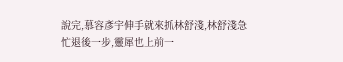說完,慕容彥宇伸手就來抓林舒淺,林舒淺急忙退後一步,靈犀也上前一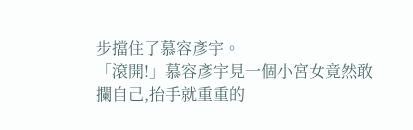步擋住了慕容彥宇。
「滾開!」慕容彥宇見一個小宮女竟然敢攔自己,抬手就重重的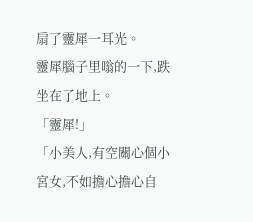扇了靈犀一耳光。
靈犀腦子里嗡的一下,跌坐在了地上。
「靈犀!」
「小美人,有空關心個小宮女,不如擔心擔心自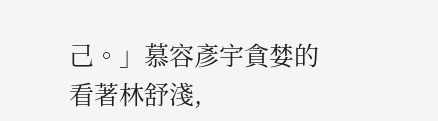己。」慕容彥宇貪婪的看著林舒淺,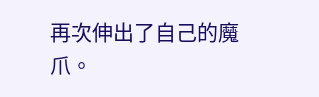再次伸出了自己的魔爪。